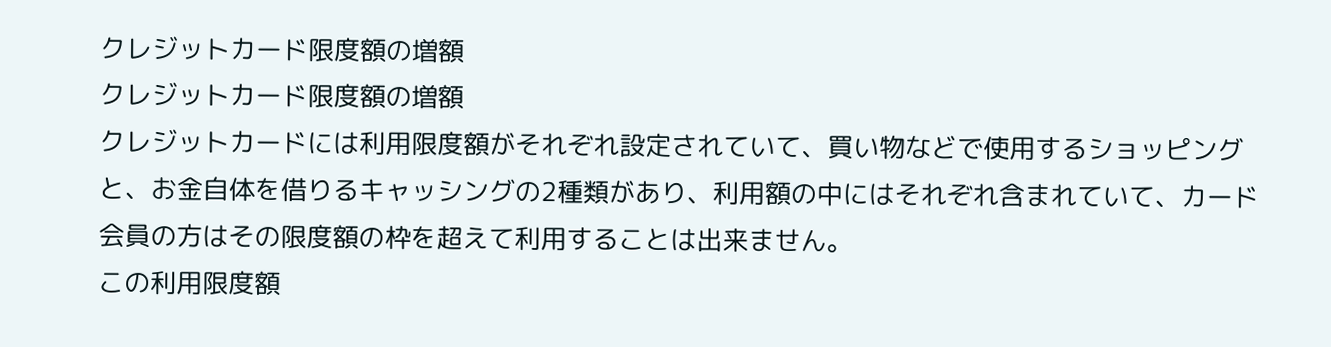クレジットカード限度額の増額
クレジットカード限度額の増額
クレジットカードには利用限度額がそれぞれ設定されていて、買い物などで使用するショッピングと、お金自体を借りるキャッシングの2種類があり、利用額の中にはそれぞれ含まれていて、カード会員の方はその限度額の枠を超えて利用することは出来ません。
この利用限度額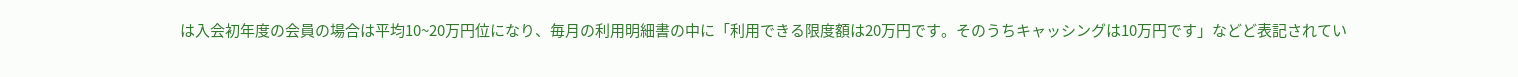は入会初年度の会員の場合は平均10~20万円位になり、毎月の利用明細書の中に「利用できる限度額は20万円です。そのうちキャッシングは10万円です」などど表記されてい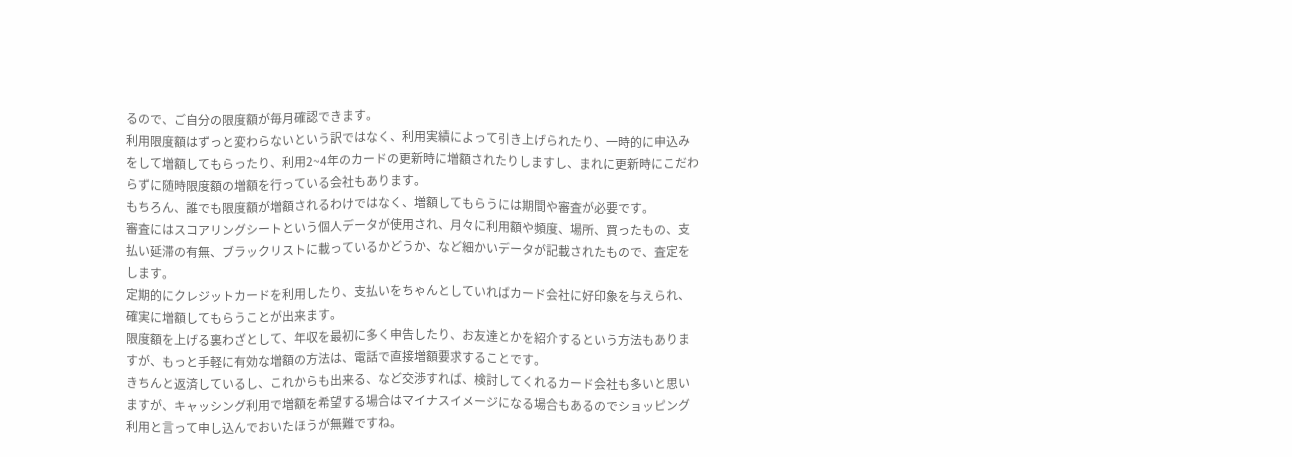るので、ご自分の限度額が毎月確認できます。
利用限度額はずっと変わらないという訳ではなく、利用実績によって引き上げられたり、一時的に申込みをして増額してもらったり、利用2~4年のカードの更新時に増額されたりしますし、まれに更新時にこだわらずに随時限度額の増額を行っている会社もあります。
もちろん、誰でも限度額が増額されるわけではなく、増額してもらうには期間や審査が必要です。
審査にはスコアリングシートという個人データが使用され、月々に利用額や頻度、場所、買ったもの、支払い延滞の有無、ブラックリストに載っているかどうか、など細かいデータが記載されたもので、査定をします。
定期的にクレジットカードを利用したり、支払いをちゃんとしていればカード会社に好印象を与えられ、確実に増額してもらうことが出来ます。
限度額を上げる裏わざとして、年収を最初に多く申告したり、お友達とかを紹介するという方法もありますが、もっと手軽に有効な増額の方法は、電話で直接増額要求することです。
きちんと返済しているし、これからも出来る、など交渉すれば、検討してくれるカード会社も多いと思いますが、キャッシング利用で増額を希望する場合はマイナスイメージになる場合もあるのでショッピング利用と言って申し込んでおいたほうが無難ですね。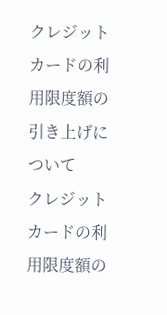クレジットカードの利用限度額の引き上げについて
クレジットカードの利用限度額の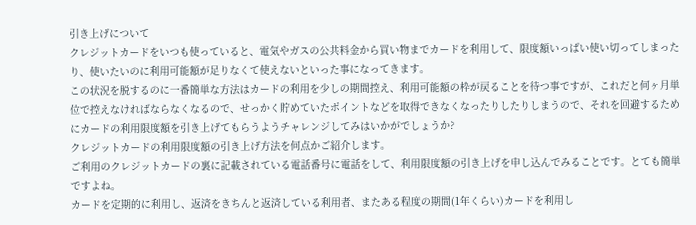引き上げについて
クレジットカードをいつも使っていると、電気やガスの公共料金から買い物までカードを利用して、限度額いっぱい使い切ってしまったり、使いたいのに利用可能額が足りなくて使えないといった事になってきます。
この状況を脱するのに一番簡単な方法はカードの利用を少しの期間控え、利用可能額の枠が戻ることを待つ事ですが、これだと何ヶ月単位で控えなければならなくなるので、せっかく貯めていたポイントなどを取得できなくなったりしたりしまうので、それを回避するためにカードの利用限度額を引き上げてもらうようチャレンジしてみはいかがでしょうか?
クレジットカードの利用限度額の引き上げ方法を何点かご紹介します。
ご利用のクレジットカードの裏に記載されている電話番号に電話をして、利用限度額の引き上げを申し込んでみることです。とても簡単ですよね。
カードを定期的に利用し、返済をきちんと返済している利用者、またある程度の期間(1年くらい)カードを利用し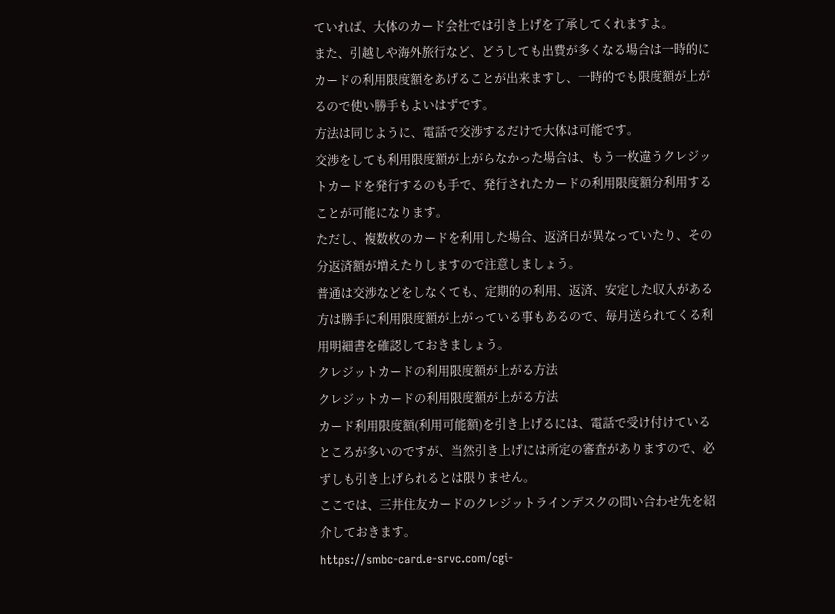ていれば、大体のカード会社では引き上げを了承してくれますよ。
また、引越しや海外旅行など、どうしても出費が多くなる場合は一時的にカードの利用限度額をあげることが出来ますし、一時的でも限度額が上がるので使い勝手もよいはずです。
方法は同じように、電話で交渉するだけで大体は可能です。
交渉をしても利用限度額が上がらなかった場合は、もう一枚違うクレジットカードを発行するのも手で、発行されたカードの利用限度額分利用することが可能になります。
ただし、複数枚のカードを利用した場合、返済日が異なっていたり、その分返済額が増えたりしますので注意しましょう。
普通は交渉などをしなくても、定期的の利用、返済、安定した収入がある方は勝手に利用限度額が上がっている事もあるので、毎月送られてくる利用明細書を確認しておきましょう。
クレジットカードの利用限度額が上がる方法
クレジットカードの利用限度額が上がる方法
カード利用限度額(利用可能額)を引き上げるには、電話で受け付けているところが多いのですが、当然引き上げには所定の審査がありますので、必ずしも引き上げられるとは限りません。
ここでは、三井住友カードのクレジットラインデスクの問い合わせ先を紹介しておきます。
https://smbc-card.e-srvc.com/cgi-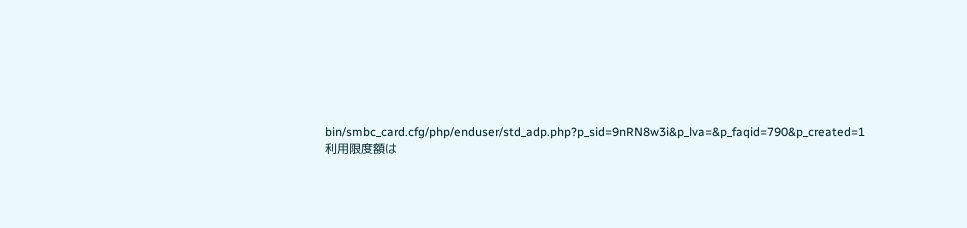bin/smbc_card.cfg/php/enduser/std_adp.php?p_sid=9nRN8w3i&p_lva=&p_faqid=790&p_created=1
利用限度額は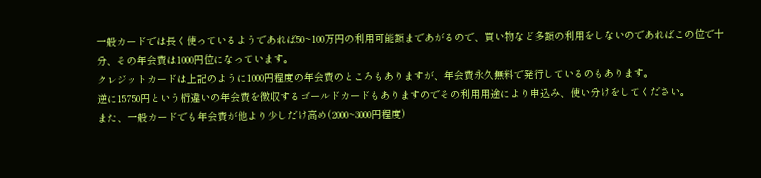一般カードでは長く使っているようであれば50~100万円の利用可能額まであがるので、買い物など多額の利用をしないのであればこの位で十分、その年会費は1000円位になっています。
クレジットカードは上記のように1000円程度の年会費のところもありますが、年会費永久無料で発行しているのもあります。
逆に15750円という桁違いの年会費を徴収するゴールドカードもありますのでその利用用途により申込み、使い分けをしてください。
また、一般カードでも年会費が他より少しだけ高め(2000~3000円程度)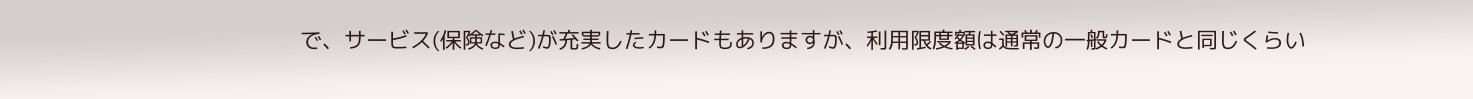で、サービス(保険など)が充実したカードもありますが、利用限度額は通常の一般カードと同じくらい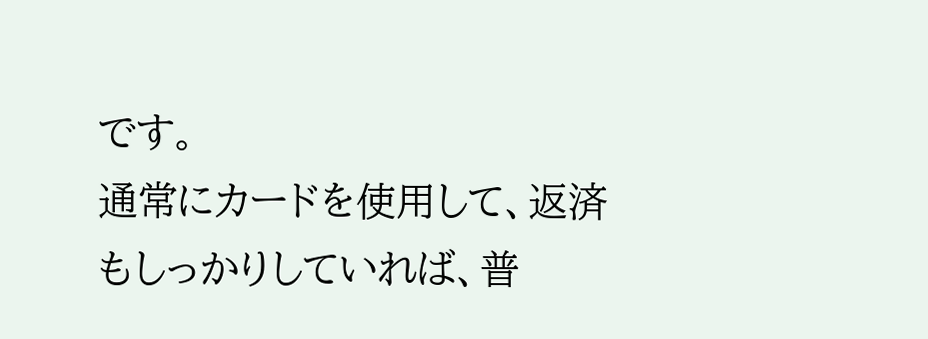です。
通常にカードを使用して、返済もしっかりしていれば、普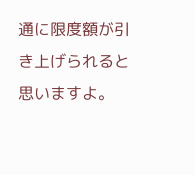通に限度額が引き上げられると思いますよ。